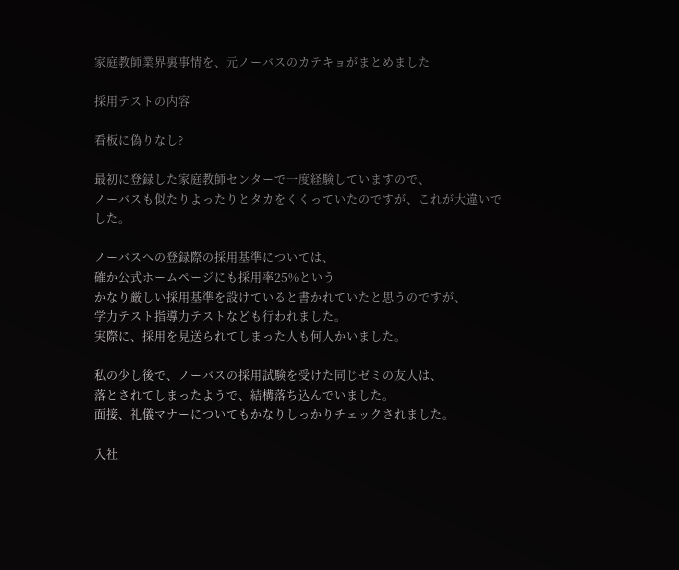家庭教師業界裏事情を、元ノーバスのカテキョがまとめました

採用テストの内容

看板に偽りなし?

最初に登録した家庭教師センターで一度経験していますので、
ノーバスも似たりよったりとタカをくくっていたのですが、これが大違いでした。

ノーバスへの登録際の採用基準については、
確か公式ホームページにも採用率25%という
かなり厳しい採用基準を設けていると書かれていたと思うのですが、
学力テスト指導力テストなども行われました。
実際に、採用を見送られてしまった人も何人かいました。

私の少し後で、ノーバスの採用試験を受けた同じゼミの友人は、
落とされてしまったようで、結構落ち込んでいました。
面接、礼儀マナーについてもかなりしっかりチェックされました。

入社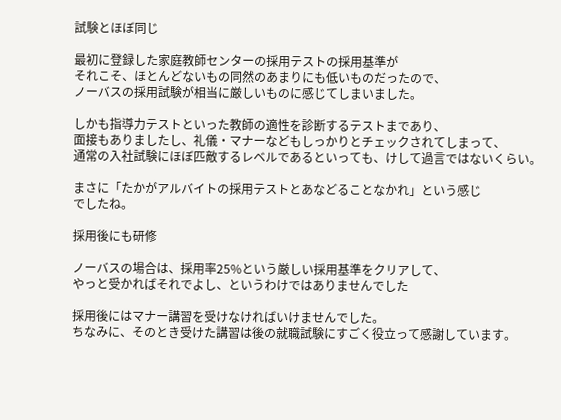試験とほぼ同じ

最初に登録した家庭教師センターの採用テストの採用基準が
それこそ、ほとんどないもの同然のあまりにも低いものだったので、
ノーバスの採用試験が相当に厳しいものに感じてしまいました。

しかも指導力テストといった教師の適性を診断するテストまであり、
面接もありましたし、礼儀・マナーなどもしっかりとチェックされてしまって、
通常の入社試験にほぼ匹敵するレベルであるといっても、けして過言ではないくらい。

まさに「たかがアルバイトの採用テストとあなどることなかれ」という感じ
でしたね。

採用後にも研修

ノーバスの場合は、採用率25%という厳しい採用基準をクリアして、
やっと受かればそれでよし、というわけではありませんでした

採用後にはマナー講習を受けなければいけませんでした。
ちなみに、そのとき受けた講習は後の就職試験にすごく役立って感謝しています。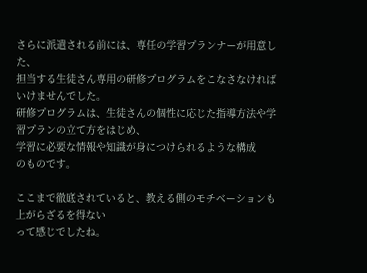さらに派遣される前には、専任の学習プランナーが用意した、
担当する生徒さん専用の研修プログラムをこなさなければいけませんでした。
研修プログラムは、生徒さんの個性に応じた指導方法や学習プランの立て方をはじめ、
学習に必要な情報や知識が身につけられるような構成
のものです。

ここまで徹底されていると、教える側のモチベーションも上がらざるを得ない
って感じでしたね。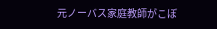元ノーバス家庭教師がこぼ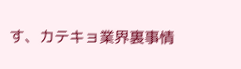す、カテキョ業界裏事情